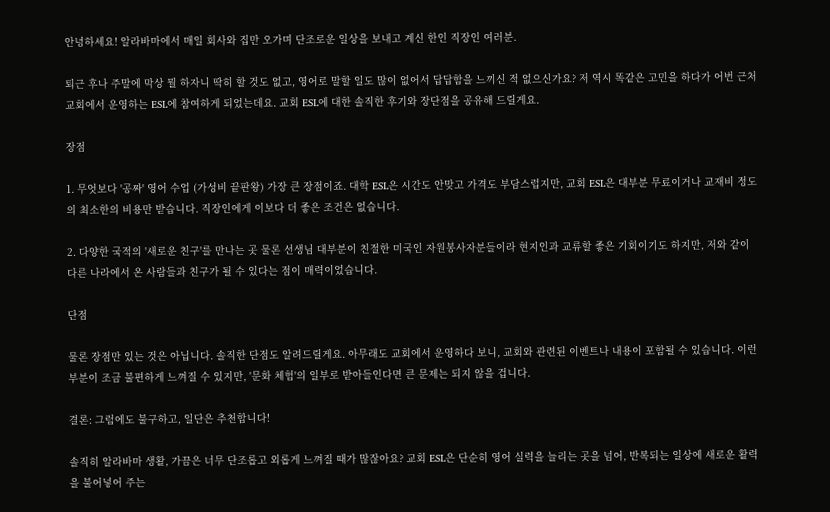안녕하세요! 알라바마에서 매일 회사와 집만 오가며 단조로운 일상을 보내고 계신 한인 직장인 여러분.

퇴근 후나 주말에 막상 뭘 하자니 딱히 할 것도 없고, 영어로 말할 일도 많이 없어서 답답함을 느끼신 적 없으신가요? 저 역시 똑같은 고민을 하다가 어번 근처 교회에서 운영하는 ESL에 참여하게 되었는데요. 교회 ESL에 대한 솔직한 후기와 장단점을 공유해 드릴게요.

장점

1. 무엇보다 '공짜' 영어 수업 (가성비 끝판왕) 가장 큰 장점이죠. 대학 ESL은 시간도 안맞고 가격도 부담스럽지만, 교회 ESL은 대부분 무료이거나 교재비 정도의 최소한의 비용만 받습니다. 직장인에게 이보다 더 좋은 조건은 없습니다.

2. 다양한 국적의 '새로운 친구'를 만나는 곳 물론 선생님 대부분이 친절한 미국인 자원봉사자분들이라 현지인과 교류할 좋은 기회이기도 하지만, 저와 같이 다른 나라에서 온 사람들과 친구가 될 수 있다는 점이 매력이었습니다.

단점

물론 장점만 있는 것은 아닙니다. 솔직한 단점도 알려드릴게요. 아무래도 교회에서 운영하다 보니, 교회와 관련된 이벤트나 내용이 포함될 수 있습니다. 이런 부분이 조금 불편하게 느껴질 수 있지만, '문화 체험'의 일부로 받아들인다면 큰 문제는 되지 않을 겁니다.

결론: 그럼에도 불구하고, 일단은 추천합니다!

솔직히 알라바마 생활, 가끔은 너무 단조롭고 외롭게 느껴질 때가 많잖아요? 교회 ESL은 단순히 영어 실력을 늘리는 곳을 넘어, 반복되는 일상에 새로운 활력을 불어넣어 주는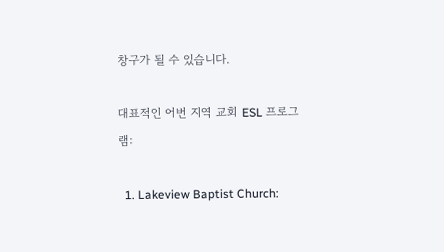창구가 될 수 있습니다.

대표적인 어번 지역 교회 ESL 프로그램:

  1. Lakeview Baptist Church: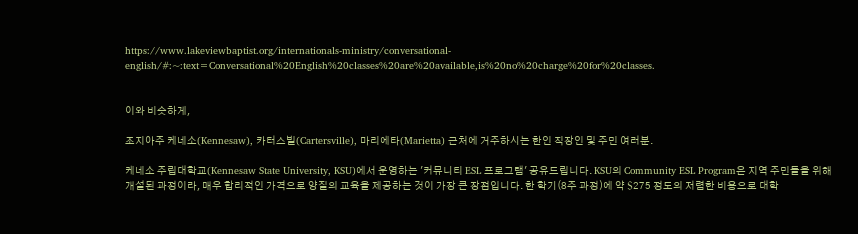https://www.lakeviewbaptist.org/internationals-ministry/conversational-english/#:~:text=Conversational%20English%20classes%20are%20available,is%20no%20charge%20for%20classes.


이와 비슷하게,

조지아주 케네소(Kennesaw), 카터스빌(Cartersville), 마리에타(Marietta) 근처에 거주하시는 한인 직장인 및 주민 여러분.

케네소 주립대학교(Kennesaw State University, KSU)에서 운영하는 '커뮤니티 ESL 프로그램' 공유드립니다. KSU의 Community ESL Program은 지역 주민들을 위해 개설된 과정이라, 매우 합리적인 가격으로 양질의 교육을 제공하는 것이 가장 큰 장점입니다. 한 학기(8주 과정)에 약 $275 정도의 저렴한 비용으로 대학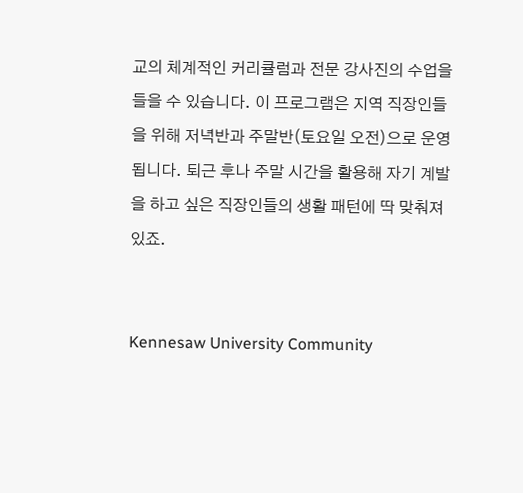교의 체계적인 커리큘럼과 전문 강사진의 수업을 들을 수 있습니다. 이 프로그램은 지역 직장인들을 위해 저녁반과 주말반(토요일 오전)으로 운영됩니다. 퇴근 후나 주말 시간을 활용해 자기 계발을 하고 싶은 직장인들의 생활 패턴에 딱 맞춰져 있죠.


Kennesaw University Community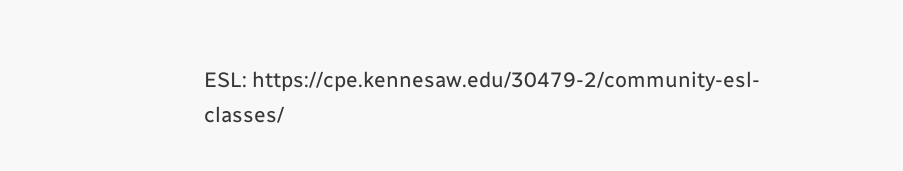ESL: https://cpe.kennesaw.edu/30479-2/community-esl-classes/